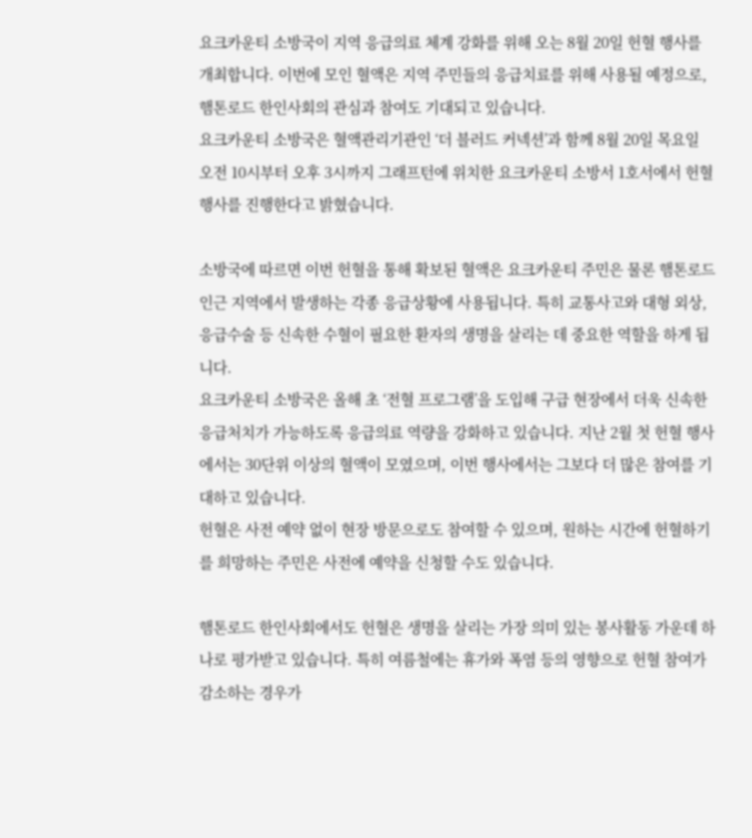요크카운티 소방국이 지역 응급의료 체계 강화를 위해 오는 8월 20일 헌혈 행사를 개최합니다. 이번에 모인 혈액은 지역 주민들의 응급치료를 위해 사용될 예정으로, 햄톤로드 한인사회의 관심과 참여도 기대되고 있습니다.
요크카운티 소방국은 혈액관리기관인 ‘더 블러드 커넥션’과 함께 8월 20일 목요일 오전 10시부터 오후 3시까지 그래프턴에 위치한 요크카운티 소방서 1호서에서 헌혈 행사를 진행한다고 밝혔습니다.

소방국에 따르면 이번 헌혈을 통해 확보된 혈액은 요크카운티 주민은 물론 햄톤로드 인근 지역에서 발생하는 각종 응급상황에 사용됩니다. 특히 교통사고와 대형 외상, 응급수술 등 신속한 수혈이 필요한 환자의 생명을 살리는 데 중요한 역할을 하게 됩니다.
요크카운티 소방국은 올해 초 ‘전혈 프로그램’을 도입해 구급 현장에서 더욱 신속한 응급처치가 가능하도록 응급의료 역량을 강화하고 있습니다. 지난 2월 첫 헌혈 행사에서는 30단위 이상의 혈액이 모였으며, 이번 행사에서는 그보다 더 많은 참여를 기대하고 있습니다.
헌혈은 사전 예약 없이 현장 방문으로도 참여할 수 있으며, 원하는 시간에 헌혈하기를 희망하는 주민은 사전에 예약을 신청할 수도 있습니다.

햄톤로드 한인사회에서도 헌혈은 생명을 살리는 가장 의미 있는 봉사활동 가운데 하나로 평가받고 있습니다. 특히 여름철에는 휴가와 폭염 등의 영향으로 헌혈 참여가 감소하는 경우가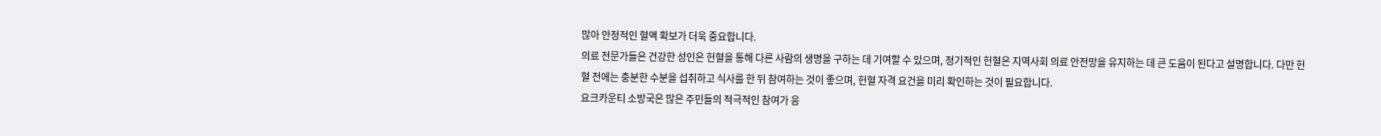많아 안정적인 혈액 확보가 더욱 중요합니다.
의료 전문가들은 건강한 성인은 헌혈을 통해 다른 사람의 생명을 구하는 데 기여할 수 있으며, 정기적인 헌혈은 지역사회 의료 안전망을 유지하는 데 큰 도움이 된다고 설명합니다. 다만 헌혈 전에는 충분한 수분을 섭취하고 식사를 한 뒤 참여하는 것이 좋으며, 헌혈 자격 요건을 미리 확인하는 것이 필요합니다.
요크카운티 소방국은 많은 주민들의 적극적인 참여가 응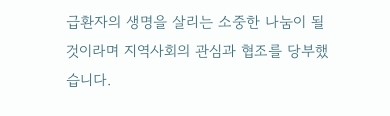급환자의 생명을 살리는 소중한 나눔이 될 것이라며 지역사회의 관심과 협조를 당부했습니다.